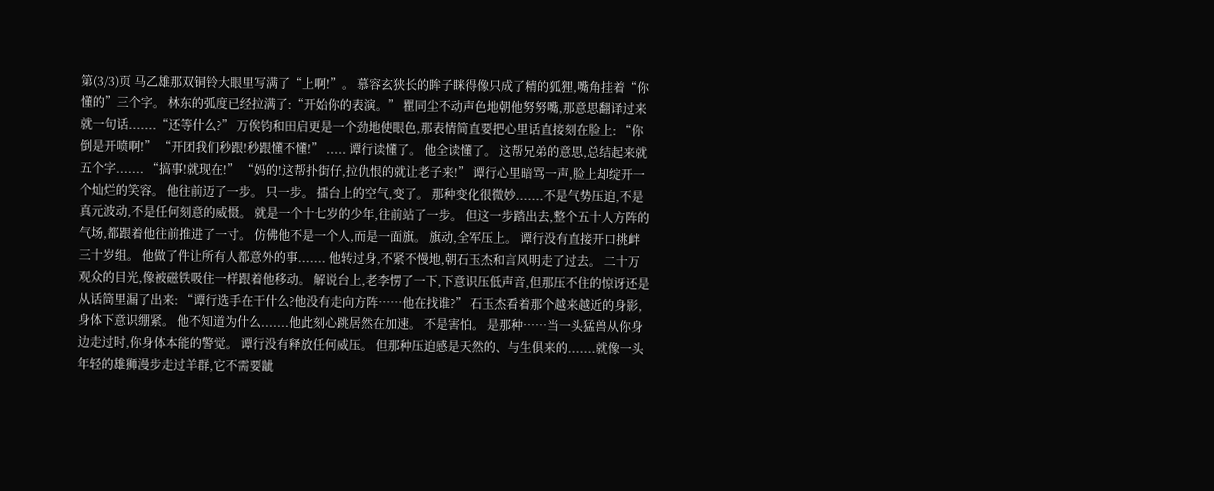第(3/3)页 马乙雄那双铜铃大眼里写满了“上啊!”。 慕容玄狭长的眸子眯得像只成了精的狐狸,嘴角挂着“你懂的”三个字。 林东的弧度已经拉满了:“开始你的表演。” 瞿同尘不动声色地朝他努努嘴,那意思翻译过来就一句话.......“还等什么?” 万俟钧和田启更是一个劲地使眼色,那表情简直要把心里话直接刻在脸上: “你倒是开喷啊!” “开团我们秒跟!秒跟懂不懂!” ..... 谭行读懂了。 他全读懂了。 这帮兄弟的意思,总结起来就五个字....... “搞事!就现在!” “妈的!这帮扑街仔,拉仇恨的就让老子来!” 谭行心里暗骂一声,脸上却绽开一个灿烂的笑容。 他往前迈了一步。 只一步。 擂台上的空气,变了。 那种变化很微妙.......不是气势压迫,不是真元波动,不是任何刻意的威慑。 就是一个十七岁的少年,往前站了一步。 但这一步踏出去,整个五十人方阵的气场,都跟着他往前推进了一寸。 仿佛他不是一个人,而是一面旗。 旗动,全军压上。 谭行没有直接开口挑衅三十岁组。 他做了件让所有人都意外的事....... 他转过身,不紧不慢地,朝石玉杰和言风明走了过去。 二十万观众的目光,像被磁铁吸住一样跟着他移动。 解说台上,老李愣了一下,下意识压低声音,但那压不住的惊讶还是从话筒里漏了出来: “谭行选手在干什么?他没有走向方阵……他在找谁?” 石玉杰看着那个越来越近的身影,身体下意识绷紧。 他不知道为什么.......他此刻心跳居然在加速。 不是害怕。 是那种……当一头猛兽从你身边走过时,你身体本能的警觉。 谭行没有释放任何威压。 但那种压迫感是天然的、与生俱来的.......就像一头年轻的雄狮漫步走过羊群,它不需要龇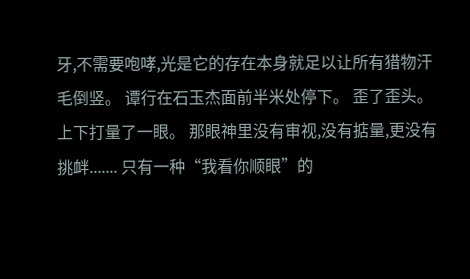牙,不需要咆哮,光是它的存在本身就足以让所有猎物汗毛倒竖。 谭行在石玉杰面前半米处停下。 歪了歪头。 上下打量了一眼。 那眼神里没有审视,没有掂量,更没有挑衅....... 只有一种“我看你顺眼”的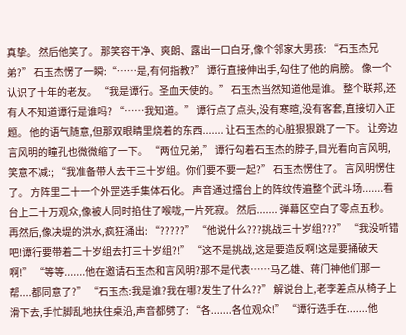真挚。 然后他笑了。 那笑容干净、爽朗、露出一口白牙,像个邻家大男孩: “石玉杰兄弟?” 石玉杰愣了一瞬:“……是,有何指教?” 谭行直接伸出手,勾住了他的肩膀。 像一个认识了十年的老友。 “我是谭行。圣血天使的。” 石玉杰当然知道他是谁。 整个联邦,还有人不知道谭行是谁吗? “……我知道。” 谭行点了点头,没有寒暄,没有客套,直接切入正题。 他的语气随意,但那双眼睛里烧着的东西....... 让石玉杰的心脏狠狠跳了一下。 让旁边言风明的瞳孔也微微缩了一下。 “两位兄弟,” 谭行勾着石玉杰的脖子,目光看向言风明,笑意不减:; “我准备带人去干三十岁组。你们要不要一起?” 石玉杰愣住了。 言风明愣住了。 方阵里二十一个外罡选手集体石化。 声音通过擂台上的阵纹传遍整个武斗场.......看台上二十万观众,像被人同时掐住了喉咙,一片死寂。 然后....... 弹幕区空白了零点五秒。 再然后,像决堤的洪水,疯狂涌出: “?????” “他说什么???挑战三十岁组???” “我没听错吧!谭行要带着二十岁组去打三十岁组?!” “这不是挑战,这是要造反啊!这是要捅破天啊!” “等等.......他在邀请石玉杰和言风明?那不是代表……马乙雄、蒋门神他们那一帮....都同意了?” “石玉杰:我是谁?我在哪?发生了什么??” 解说台上,老李差点从椅子上滑下去,手忙脚乱地扶住桌沿,声音都劈了: “各.......各位观众!” “谭行选手在.......他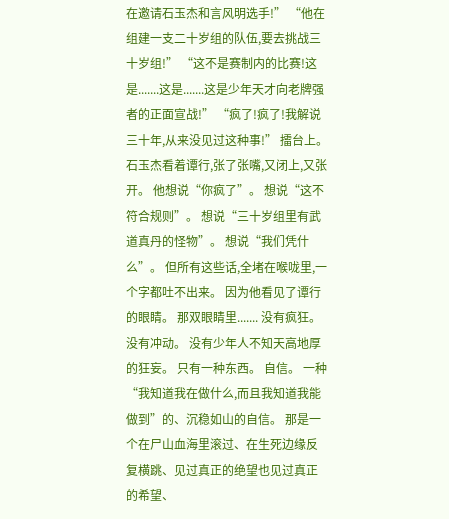在邀请石玉杰和言风明选手!” “他在组建一支二十岁组的队伍,要去挑战三十岁组!” “这不是赛制内的比赛!这是.......这是.......这是少年天才向老牌强者的正面宣战!” “疯了!疯了!我解说三十年,从来没见过这种事!” 擂台上。 石玉杰看着谭行,张了张嘴,又闭上,又张开。 他想说“你疯了”。 想说“这不符合规则”。 想说“三十岁组里有武道真丹的怪物”。 想说“我们凭什么”。 但所有这些话,全堵在喉咙里,一个字都吐不出来。 因为他看见了谭行的眼睛。 那双眼睛里....... 没有疯狂。 没有冲动。 没有少年人不知天高地厚的狂妄。 只有一种东西。 自信。 一种“我知道我在做什么,而且我知道我能做到”的、沉稳如山的自信。 那是一个在尸山血海里滚过、在生死边缘反复横跳、见过真正的绝望也见过真正的希望、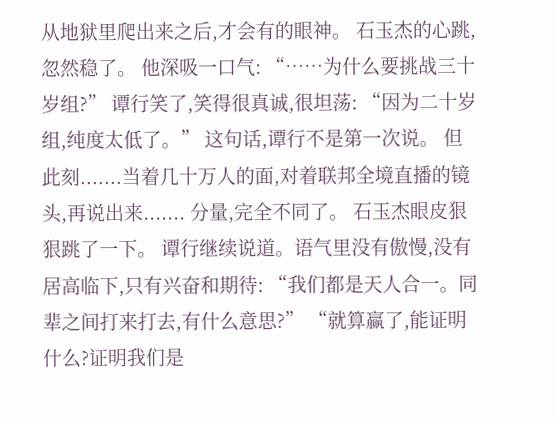从地狱里爬出来之后,才会有的眼神。 石玉杰的心跳,忽然稳了。 他深吸一口气: “……为什么要挑战三十岁组?” 谭行笑了,笑得很真诚,很坦荡: “因为二十岁组,纯度太低了。” 这句话,谭行不是第一次说。 但此刻.......当着几十万人的面,对着联邦全境直播的镜头,再说出来....... 分量,完全不同了。 石玉杰眼皮狠狠跳了一下。 谭行继续说道。语气里没有傲慢,没有居高临下,只有兴奋和期待: “我们都是天人合一。同辈之间打来打去,有什么意思?” “就算赢了,能证明什么?证明我们是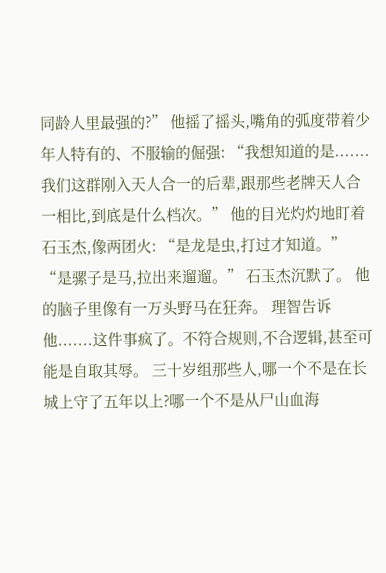同龄人里最强的?” 他摇了摇头,嘴角的弧度带着少年人特有的、不服输的倔强: “我想知道的是.......我们这群刚入天人合一的后辈,跟那些老牌天人合一相比,到底是什么档次。” 他的目光灼灼地盯着石玉杰,像两团火: “是龙是虫,打过才知道。” “是骡子是马,拉出来遛遛。” 石玉杰沉默了。 他的脑子里像有一万头野马在狂奔。 理智告诉他.......这件事疯了。不符合规则,不合逻辑,甚至可能是自取其辱。 三十岁组那些人,哪一个不是在长城上守了五年以上?哪一个不是从尸山血海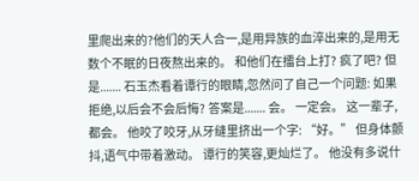里爬出来的?他们的天人合一,是用异族的血淬出来的,是用无数个不眠的日夜熬出来的。 和他们在擂台上打? 疯了吧? 但是....... 石玉杰看着谭行的眼睛,忽然问了自己一个问题: 如果拒绝,以后会不会后悔? 答案是....... 会。 一定会。 这一辈子,都会。 他咬了咬牙,从牙缝里挤出一个字: “好。” 但身体颤抖,语气中带着激动。 谭行的笑容,更灿烂了。 他没有多说什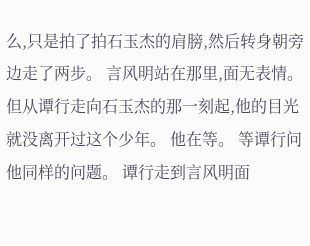么,只是拍了拍石玉杰的肩膀,然后转身朝旁边走了两步。 言风明站在那里,面无表情。 但从谭行走向石玉杰的那一刻起,他的目光就没离开过这个少年。 他在等。 等谭行问他同样的问题。 谭行走到言风明面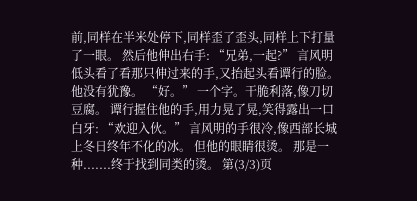前,同样在半米处停下,同样歪了歪头,同样上下打量了一眼。 然后他伸出右手: “兄弟,一起?” 言风明低头看了看那只伸过来的手,又抬起头看谭行的脸。 他没有犹豫。 “好。” 一个字。干脆利落,像刀切豆腐。 谭行握住他的手,用力晃了晃,笑得露出一口白牙: “欢迎入伙。” 言风明的手很冷,像西部长城上冬日终年不化的冰。 但他的眼睛很烫。 那是一种.......终于找到同类的烫。 第(3/3)页